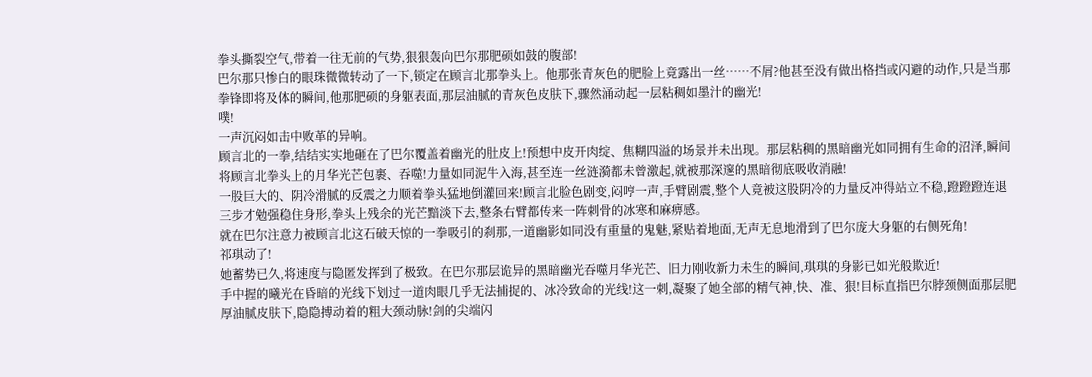拳头撕裂空气,带着一往无前的气势,狠狠轰向巴尔那肥硕如鼓的腹部!
巴尔那只惨白的眼珠微微转动了一下,锁定在顾言北那拳头上。他那张青灰色的肥脸上竟露出一丝……不屑?他甚至没有做出格挡或闪避的动作,只是当那拳锋即将及体的瞬间,他那肥硕的身躯表面,那层油腻的青灰色皮肤下,骤然涌动起一层粘稠如墨汁的幽光!
噗!
一声沉闷如击中败革的异响。
顾言北的一拳,结结实实地砸在了巴尔覆盖着幽光的肚皮上!预想中皮开肉绽、焦糊四溢的场景并未出现。那层粘稠的黑暗幽光如同拥有生命的沼泽,瞬间将顾言北拳头上的月华光芒包裹、吞噬!力量如同泥牛入海,甚至连一丝涟漪都未曾激起,就被那深邃的黑暗彻底吸收消融!
一股巨大的、阴冷滑腻的反震之力顺着拳头猛地倒灌回来!顾言北脸色剧变,闷哼一声,手臂剧震,整个人竟被这股阴冷的力量反冲得站立不稳,蹬蹬蹬连退三步才勉强稳住身形,拳头上残余的光芒黯淡下去,整条右臂都传来一阵刺骨的冰寒和麻痹感。
就在巴尔注意力被顾言北这石破天惊的一拳吸引的刹那,一道幽影如同没有重量的鬼魅,紧贴着地面,无声无息地滑到了巴尔庞大身躯的右侧死角!
祁琪动了!
她蓄势已久,将速度与隐匿发挥到了极致。在巴尔那层诡异的黑暗幽光吞噬月华光芒、旧力刚收新力未生的瞬间,琪琪的身影已如光般欺近!
手中握的曦光在昏暗的光线下划过一道肉眼几乎无法捕捉的、冰冷致命的光线!这一刺,凝聚了她全部的精气神,快、准、狠!目标直指巴尔脖颈侧面那层肥厚油腻皮肤下,隐隐搏动着的粗大颈动脉!剑的尖端闪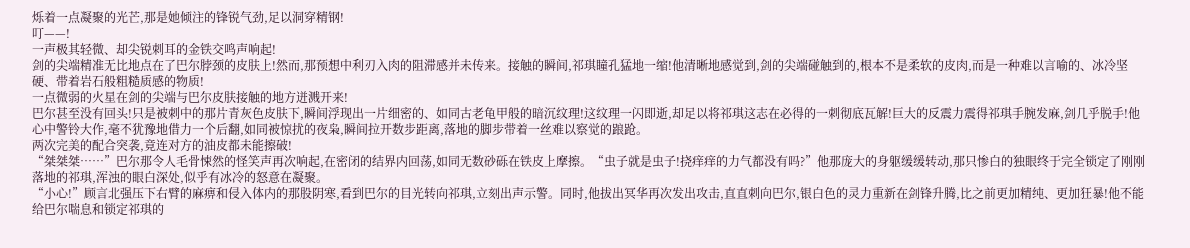烁着一点凝聚的光芒,那是她倾注的锋锐气劲,足以洞穿精钢!
叮——!
一声极其轻微、却尖锐刺耳的金铁交鸣声响起!
剑的尖端精准无比地点在了巴尔脖颈的皮肤上!然而,那预想中利刃入肉的阻滞感并未传来。接触的瞬间,祁琪瞳孔猛地一缩!他清晰地感觉到,剑的尖端碰触到的,根本不是柔软的皮肉,而是一种难以言喻的、冰冷坚硬、带着岩石般粗糙质感的物质!
一点微弱的火星在剑的尖端与巴尔皮肤接触的地方迸溅开来!
巴尔甚至没有回头!只是被刺中的那片青灰色皮肤下,瞬间浮现出一片细密的、如同古老龟甲般的暗沉纹理!这纹理一闪即逝,却足以将祁琪这志在必得的一刺彻底瓦解!巨大的反震力震得祁琪手腕发麻,剑几乎脱手!他心中警铃大作,毫不犹豫地借力一个后翻,如同被惊扰的夜枭,瞬间拉开数步距离,落地的脚步带着一丝难以察觉的踉跄。
两次完美的配合突袭,竟连对方的油皮都未能擦破!
“桀桀桀……”巴尔那令人毛骨悚然的怪笑声再次响起,在密闭的结界内回荡,如同无数砂砾在铁皮上摩擦。“虫子就是虫子!挠痒痒的力气都没有吗?”他那庞大的身躯缓缓转动,那只惨白的独眼终于完全锁定了刚刚落地的祁琪,浑浊的眼白深处,似乎有冰冷的怒意在凝聚。
“小心!”顾言北强压下右臂的麻痹和侵入体内的那股阴寒,看到巴尔的目光转向祁琪,立刻出声示警。同时,他拔出冥华再次发出攻击,直直刺向巴尔,银白色的灵力重新在剑锋升腾,比之前更加精纯、更加狂暴!他不能给巴尔喘息和锁定祁琪的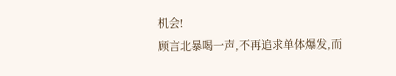机会!
顾言北暴喝一声,不再追求单体爆发,而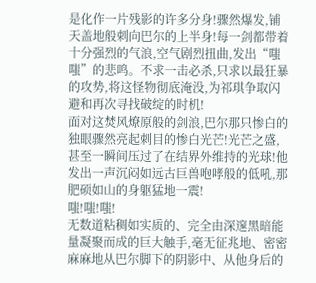是化作一片残影的许多分身!骤然爆发,铺天盖地般刺向巴尔的上半身!每一剑都带着十分强烈的气浪,空气剧烈扭曲,发出“嗤嗤”的悲鸣。不求一击必杀,只求以最狂暴的攻势,将这怪物彻底淹没,为祁琪争取闪避和再次寻找破绽的时机!
面对这焚风燎原般的剑浪,巴尔那只惨白的独眼骤然亮起刺目的惨白光芒!光芒之盛,甚至一瞬间压过了在结界外维持的光球!他发出一声沉闷如远古巨兽咆哮般的低吼,那肥硕如山的身躯猛地一震!
嗤!嗤!嗤!
无数道粘稠如实质的、完全由深邃黑暗能量凝聚而成的巨大触手,毫无征兆地、密密麻麻地从巴尔脚下的阴影中、从他身后的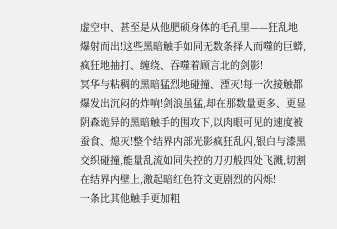虚空中、甚至是从他肥硕身体的毛孔里——狂乱地爆射而出!这些黑暗触手如同无数条择人而噬的巨蟒,疯狂地抽打、缠绕、吞噬着顾言北的剑影!
冥华与粘稠的黑暗猛烈地碰撞、湮灭!每一次接触都爆发出沉闷的炸响!剑浪虽猛,却在那数量更多、更显阴森诡异的黑暗触手的围攻下,以肉眼可见的速度被蚕食、熄灭!整个结界内部光影疯狂乱闪,银白与漆黑交织碰撞,能量乱流如同失控的刀刃般四处飞溅,切割在结界内壁上,激起暗红色符文更剧烈的闪烁!
一条比其他触手更加粗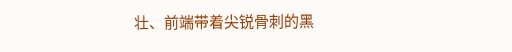壮、前端带着尖锐骨刺的黑